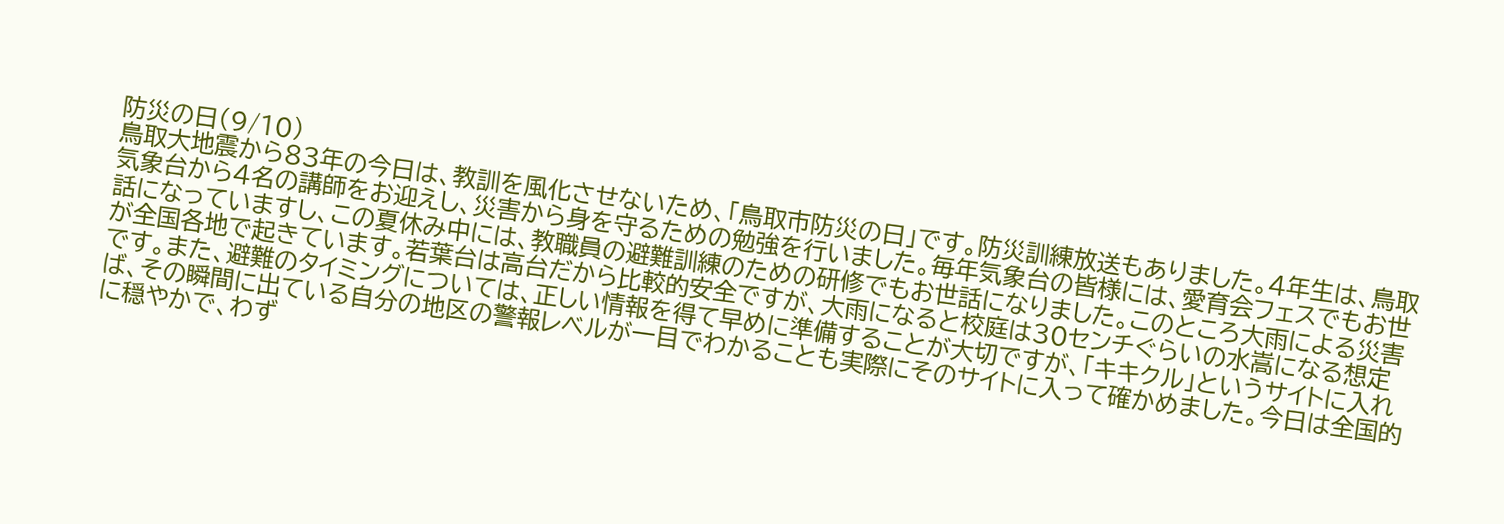防災の日(9/10)
鳥取大地震から83年の今日は、教訓を風化させないため、「鳥取市防災の日」です。防災訓練放送もありました。4年生は、鳥取気象台から4名の講師をお迎えし、災害から身を守るための勉強を行いました。毎年気象台の皆様には、愛育会フェスでもお世話になっていますし、この夏休み中には、教職員の避難訓練のための研修でもお世話になりました。このところ大雨による災害が全国各地で起きています。若葉台は高台だから比較的安全ですが、大雨になると校庭は30センチぐらいの水嵩になる想定です。また、避難のタイミングについては、正しい情報を得て早めに準備することが大切ですが、「キキクル」というサイトに入れば、その瞬間に出ている自分の地区の警報レベルが一目でわかることも実際にそのサイトに入って確かめました。今日は全国的に穏やかで、わず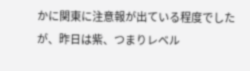かに関東に注意報が出ている程度でしたが、昨日は紫、つまりレベル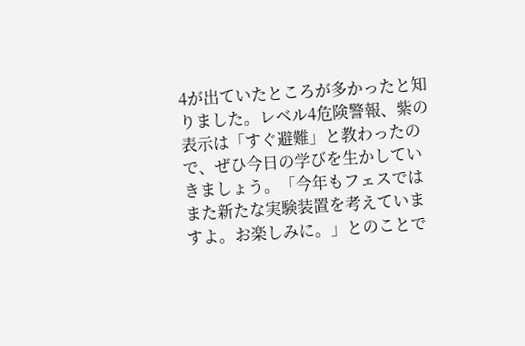4が出ていたところが多かったと知りました。レベル4危険警報、紫の表示は「すぐ避難」と教わったので、ぜひ今日の学びを生かしていきましょう。「今年もフェスではまた新たな実験装置を考えていますよ。お楽しみに。」とのことで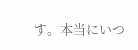す。本当にいつ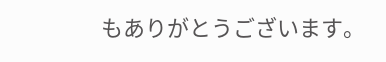もありがとうございます。